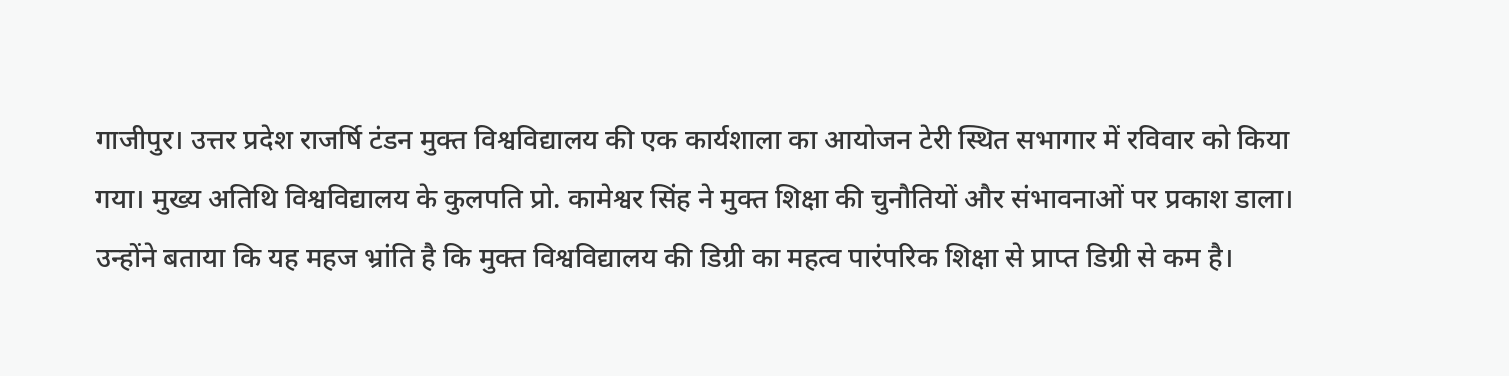गाजीपुर। उत्तर प्रदेश राजर्षि टंडन मुक्त विश्वविद्यालय की एक कार्यशाला का आयोजन टेरी स्थित सभागार में रविवार को किया गया। मुख्य अतिथि विश्वविद्यालय के कुलपति प्रो. कामेश्वर सिंह ने मुक्त शिक्षा की चुनौतियों और संभावनाओं पर प्रकाश डाला। उन्होंने बताया कि यह महज भ्रांति है कि मुक्त विश्वविद्यालय की डिग्री का महत्व पारंपरिक शिक्षा से प्राप्त डिग्री से कम है।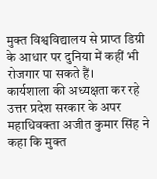मुक्त विश्वविद्यालय से प्राप्त डिग्री के आधार पर दुनिया में कहीं भी रोजगार पा सकते हैं।
कार्यशाला की अध्यक्षता कर रहे उत्तर प्रदेश सरकार के अपर महाधिवक्ता अजीत कुमार सिंह ने कहा कि मुक्त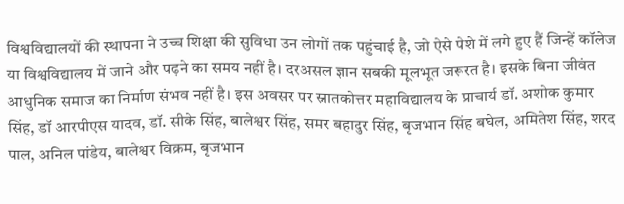विश्वविद्यालयों की स्थापना ने उच्च शिक्षा की सुविधा उन लोगों तक पहुंचाई है, जो ऐसे पेशे में लगे हुए हैं जिन्हें कॉलेज या विश्वविद्यालय में जाने और पढ़ने का समय नहीं है। दरअसल ज्ञान सबकी मूलभूत जरूरत है। इसके बिना जीवंत आधुनिक समाज का निर्माण संभव नहीं है। इस अवसर पर स्नातकोत्तर महाविद्यालय के प्राचार्य डॉ. अशोक कुमार सिंह, डॉ आरपीएस यादव, डॉ. सीके सिंह, बालेश्वर सिंह, समर बहादुर सिंह, बृजभान सिंह बघेल, अमितेश सिंह, शरद पाल, अनिल पांडेय, बालेश्वर विक्रम, बृजभान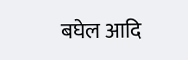बघेल आदि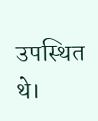उपस्थित थे।